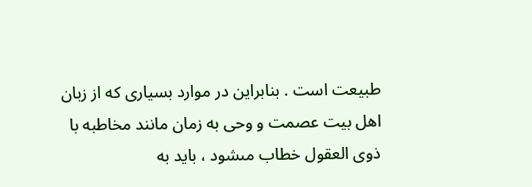طبيعت است . بنابراين در موارد بسيارى كه از زبان اهل بيت عصمت و وحى به زمان مانند مخاطبه با ذوى العقول خطاب مىشود ، بايد به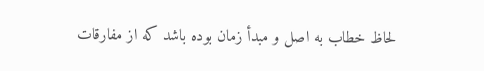لحاظ خطاب به اصل و مبدأ زمان بوده باشد كه از مفارقات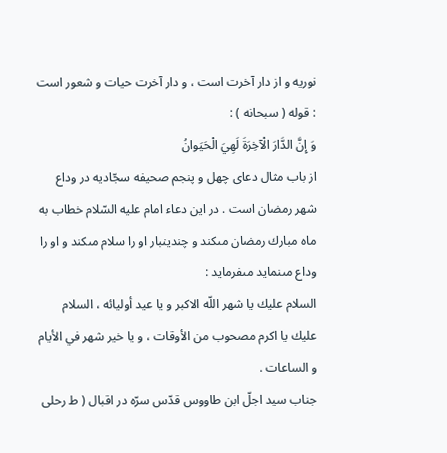نوريه و از دار آخرت است ، و دار آخرت حيات و شعور است : قوله ( سبحانه ) :
وَ إِنَّ الدَّارَ الْآخِرَةَ لَهِيَ الْحَيَوانُ
از باب مثال دعاى چهل و پنجم صحيفه سجّاديه در وداع شهر رمضان است . در اين دعاء امام عليه السّلام خطاب به ماه مبارك رمضان مىكند و چندينبار او را سلام مىكند و او را وداع مىنمايد مىفرمايد :
السلام عليك يا شهر اللّه الاكبر و يا عيد أوليائه ، السلام عليك يا اكرم مصحوب من الأوقات ، و يا خير شهر في الأيام و الساعات .
جناب سيد اجلّ ابن طاووس قدّس سرّه در اقبال ( ط رحلى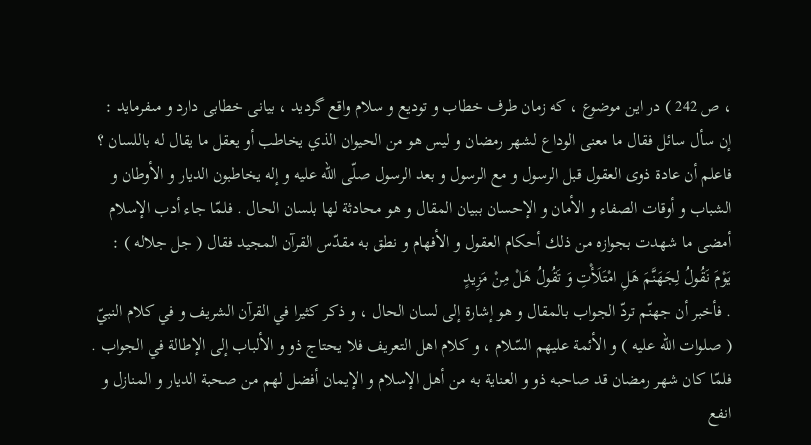، ص 242 ) در اين موضوع ، كه زمان طرف خطاب و توديع و سلام واقع گرديد ، بيانى خطابى دارد و مىفرمايد :
إن سأل سائل فقال ما معنى الوداع لشهر رمضان و ليس هو من الحيوان الذي يخاطب أو يعقل ما يقال له باللسان ؟
فاعلم أن عادة ذوى العقول قبل الرسول و مع الرسول و بعد الرسول صلّى اللّه عليه و إله يخاطبون الديار و الأوطان و الشباب و أوقات الصفاء و الأمان و الإحسان ببيان المقال و هو محادثة لها بلسان الحال . فلمّا جاء أدب الإسلام أمضى ما شهدت بجوازه من ذلك أحكام العقول و الأفهام و نطق به مقدّس القرآن المجيد فقال ( جل جلاله ) :
يَوْمَ نَقُولُ لِجَهَنَّمَ هَلِ امْتَلَأْتِ وَ تَقُولُ هَلْ مِنْ مَزِيدٍ
. فأخبر أن جهنّم تردّ الجواب بالمقال و هو إشارة إلى لسان الحال ، و ذكر كثيرا في القرآن الشريف و في كلام النبيّ ( صلوات اللّه عليه ) و الأئمة عليهم السّلام ، و كلام اهل التعريف فلا يحتاج ذو و الألباب إلى الإطالة في الجواب .
فلمّا كان شهر رمضان قد صاحبه ذو و العناية به من أهل الإسلام و الإيمان أفضل لهم من صحبة الديار و المنازل و انفع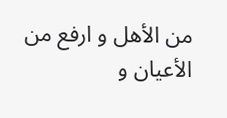من الأهل و ارفع من الأعيان و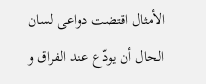الأمثال اقتضت دواعى لسان الحال أن يودّع عند الفراق و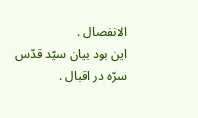الانفصال .
اين بود بيان سيّد قدّس سرّه در اقبال .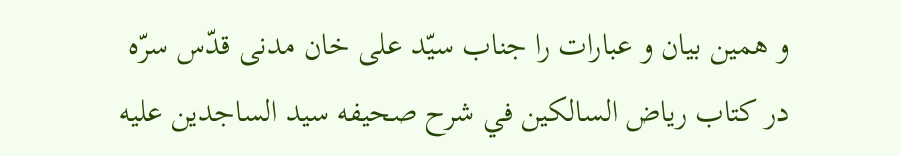و همين بيان و عبارات را جناب سيّد على خان مدنى قدّس سرّه در كتاب رياض السالكين في شرح صحيفه سيد الساجدين عليه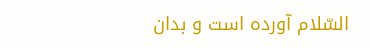السّلام آورده است و بدان